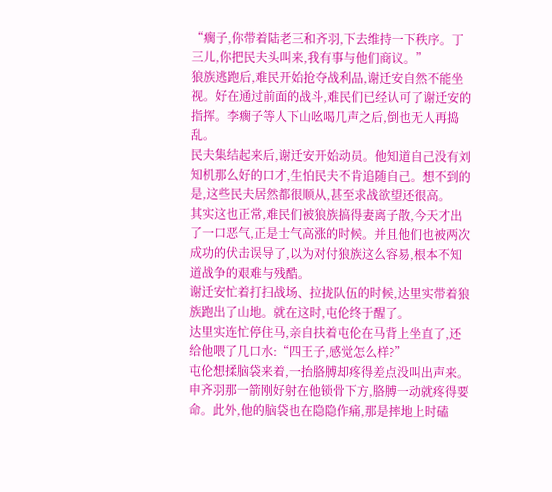“瘸子,你带着陆老三和齐羽,下去维持一下秩序。丁三儿,你把民夫头叫来,我有事与他们商议。”
狼族逃跑后,难民开始抢夺战利品,谢迁安自然不能坐视。好在通过前面的战斗,难民们已经认可了谢迁安的指挥。李瘸子等人下山吆喝几声之后,倒也无人再捣乱。
民夫集结起来后,谢迁安开始动员。他知道自己没有刘知机那么好的口才,生怕民夫不肯追随自己。想不到的是,这些民夫居然都很顺从,甚至求战欲望还很高。
其实这也正常,难民们被狼族搞得妻离子散,今天才出了一口恶气,正是士气高涨的时候。并且他们也被两次成功的伏击误导了,以为对付狼族这么容易,根本不知道战争的艰难与残酷。
谢迁安忙着打扫战场、拉拢队伍的时候,达里实带着狼族跑出了山地。就在这时,屯伦终于醒了。
达里实连忙停住马,亲自扶着屯伦在马背上坐直了,还给他喂了几口水:“四王子,感觉怎么样?”
屯伦想揉脑袋来着,一抬胳膊却疼得差点没叫出声来。申齐羽那一箭刚好射在他锁骨下方,胳膊一动就疼得要命。此外,他的脑袋也在隐隐作痛,那是摔地上时磕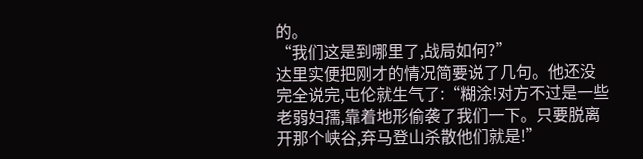的。
“我们这是到哪里了,战局如何?”
达里实便把刚才的情况简要说了几句。他还没完全说完,屯伦就生气了:“糊涂!对方不过是一些老弱妇孺,靠着地形偷袭了我们一下。只要脱离开那个峡谷,弃马登山杀散他们就是!”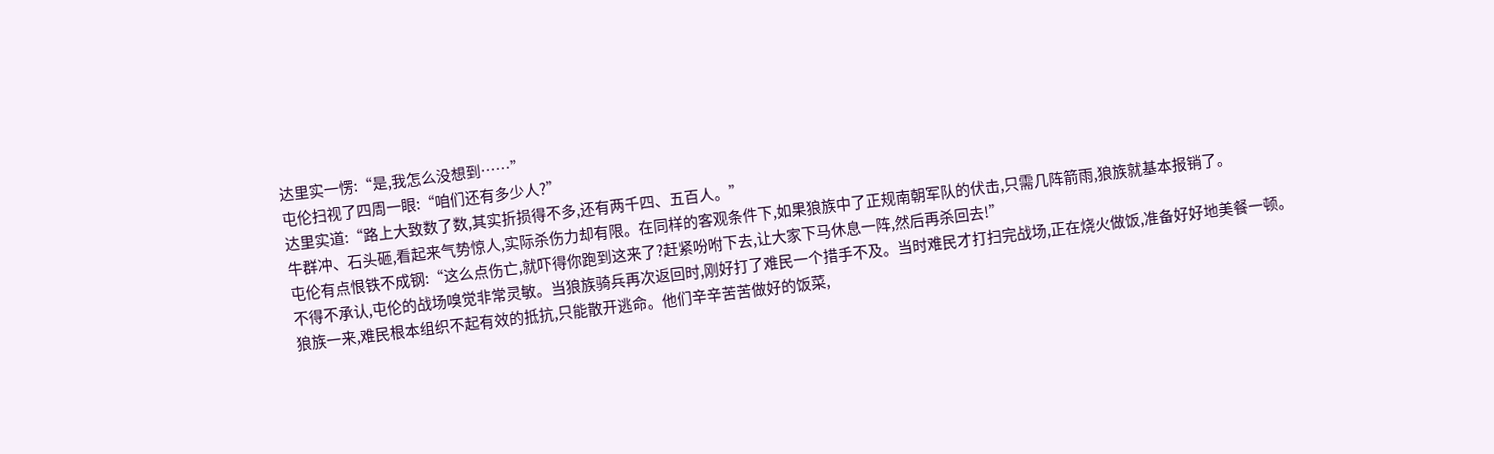达里实一愣:“是,我怎么没想到……”
屯伦扫视了四周一眼:“咱们还有多少人?”
达里实道:“路上大致数了数,其实折损得不多,还有两千四、五百人。”
牛群冲、石头砸,看起来气势惊人,实际杀伤力却有限。在同样的客观条件下,如果狼族中了正规南朝军队的伏击,只需几阵箭雨,狼族就基本报销了。
屯伦有点恨铁不成钢:“这么点伤亡,就吓得你跑到这来了?赶紧吩咐下去,让大家下马休息一阵,然后再杀回去!”
不得不承认,屯伦的战场嗅觉非常灵敏。当狼族骑兵再次返回时,刚好打了难民一个措手不及。当时难民才打扫完战场,正在烧火做饭,准备好好地美餐一顿。
狼族一来,难民根本组织不起有效的抵抗,只能散开逃命。他们辛辛苦苦做好的饭菜,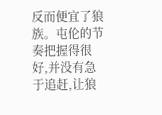反而便宜了狼族。屯伦的节奏把握得很好,并没有急于追赶,让狼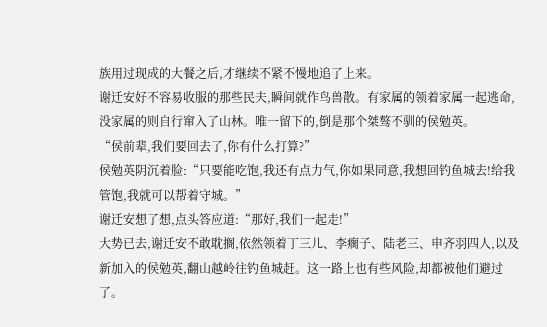族用过现成的大餐之后,才继续不紧不慢地追了上来。
谢迁安好不容易收服的那些民夫,瞬间就作鸟兽散。有家属的领着家属一起逃命,没家属的则自行窜入了山林。唯一留下的,倒是那个桀骜不驯的侯勉英。
“侯前辈,我们要回去了,你有什么打算?”
侯勉英阴沉着脸:“只要能吃饱,我还有点力气,你如果同意,我想回钓鱼城去!给我管饱,我就可以帮着守城。”
谢迁安想了想,点头答应道:“那好,我们一起走!”
大势已去,谢迁安不敢耽搁,依然领着丁三儿、李瘸子、陆老三、申齐羽四人,以及新加入的侯勉英,翻山越岭往钓鱼城赶。这一路上也有些风险,却都被他们避过了。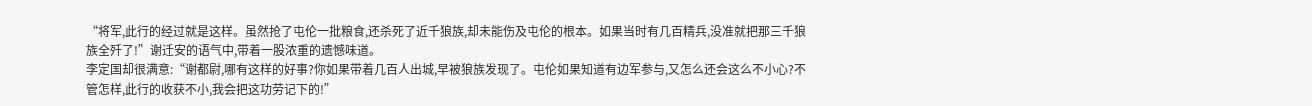“将军,此行的经过就是这样。虽然抢了屯伦一批粮食,还杀死了近千狼族,却未能伤及屯伦的根本。如果当时有几百精兵,没准就把那三千狼族全歼了!”谢迁安的语气中,带着一股浓重的遗憾味道。
李定国却很满意:“谢都尉,哪有这样的好事?你如果带着几百人出城,早被狼族发现了。屯伦如果知道有边军参与,又怎么还会这么不小心?不管怎样,此行的收获不小,我会把这功劳记下的!”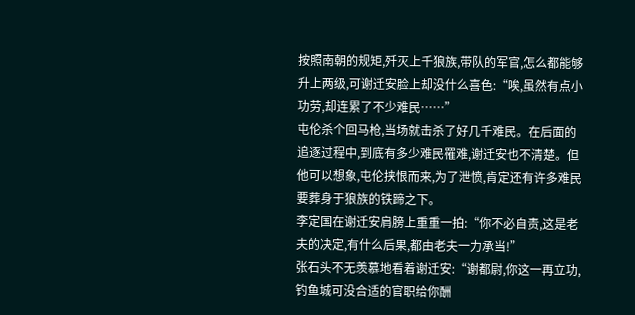按照南朝的规矩,歼灭上千狼族,带队的军官,怎么都能够升上两级,可谢迁安脸上却没什么喜色:“唉,虽然有点小功劳,却连累了不少难民……”
屯伦杀个回马枪,当场就击杀了好几千难民。在后面的追逐过程中,到底有多少难民罹难,谢迁安也不清楚。但他可以想象,屯伦挟恨而来,为了泄愤,肯定还有许多难民要葬身于狼族的铁蹄之下。
李定国在谢迁安肩膀上重重一拍:“你不必自责,这是老夫的决定,有什么后果,都由老夫一力承当!”
张石头不无羡慕地看着谢迁安:“谢都尉,你这一再立功,钓鱼城可没合适的官职给你酬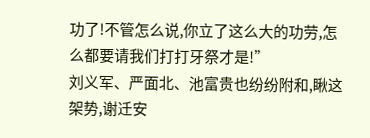功了!不管怎么说,你立了这么大的功劳,怎么都要请我们打打牙祭才是!”
刘义军、严面北、池富贵也纷纷附和,瞅这架势,谢迁安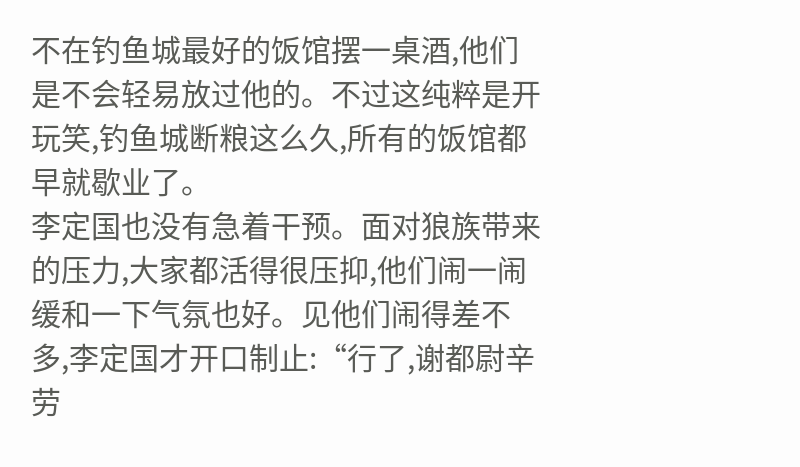不在钓鱼城最好的饭馆摆一桌酒,他们是不会轻易放过他的。不过这纯粹是开玩笑,钓鱼城断粮这么久,所有的饭馆都早就歇业了。
李定国也没有急着干预。面对狼族带来的压力,大家都活得很压抑,他们闹一闹缓和一下气氛也好。见他们闹得差不多,李定国才开口制止:“行了,谢都尉辛劳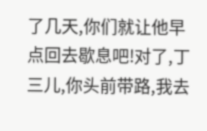了几天,你们就让他早点回去歇息吧!对了,丁三儿,你头前带路,我去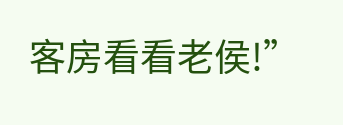客房看看老侯!”